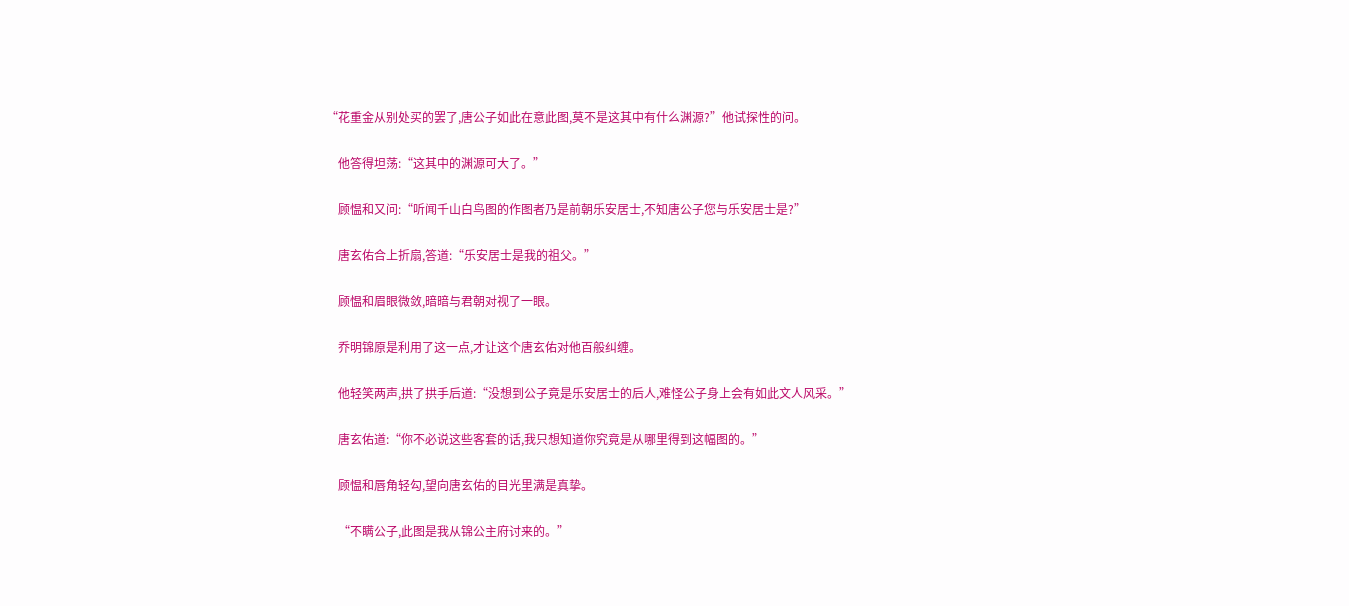“花重金从别处买的罢了,唐公子如此在意此图,莫不是这其中有什么渊源?”他试探性的问。

    他答得坦荡:“这其中的渊源可大了。”

    顾愠和又问:“听闻千山白鸟图的作图者乃是前朝乐安居士,不知唐公子您与乐安居士是?”

    唐玄佑合上折扇,答道:“乐安居士是我的祖父。”

    顾愠和眉眼微敛,暗暗与君朝对视了一眼。

    乔明锦原是利用了这一点,才让这个唐玄佑对他百般纠缠。

    他轻笑两声,拱了拱手后道:“没想到公子竟是乐安居士的后人,难怪公子身上会有如此文人风采。”

    唐玄佑道:“你不必说这些客套的话,我只想知道你究竟是从哪里得到这幅图的。”

    顾愠和唇角轻勾,望向唐玄佑的目光里满是真挚。

    “不瞒公子,此图是我从锦公主府讨来的。”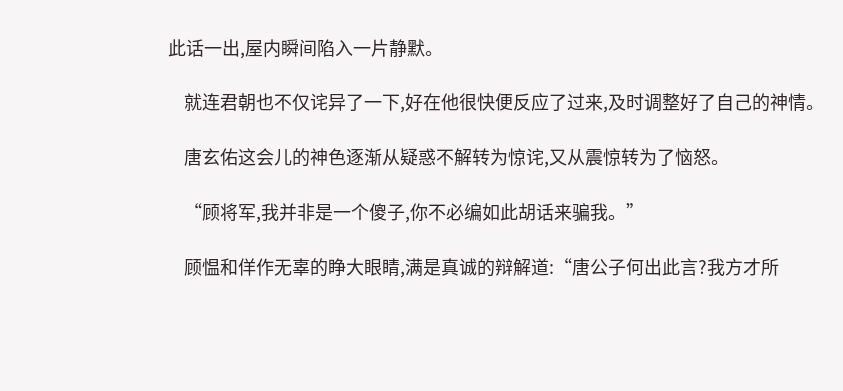此话一出,屋内瞬间陷入一片静默。

    就连君朝也不仅诧异了一下,好在他很快便反应了过来,及时调整好了自己的神情。

    唐玄佑这会儿的神色逐渐从疑惑不解转为惊诧,又从震惊转为了恼怒。

    “顾将军,我并非是一个傻子,你不必编如此胡话来骗我。”

    顾愠和佯作无辜的睁大眼睛,满是真诚的辩解道:“唐公子何出此言?我方才所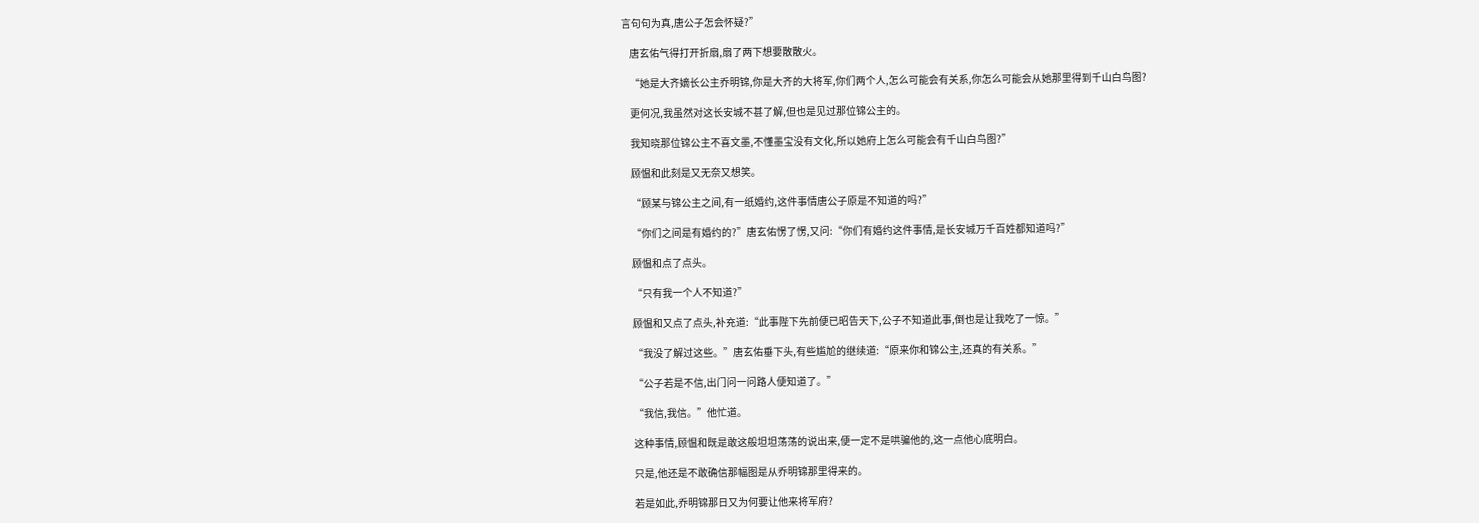言句句为真,唐公子怎会怀疑?”

    唐玄佑气得打开折扇,扇了两下想要散散火。

    “她是大齐嫡长公主乔明锦,你是大齐的大将军,你们两个人,怎么可能会有关系,你怎么可能会从她那里得到千山白鸟图?

    更何况,我虽然对这长安城不甚了解,但也是见过那位锦公主的。

    我知晓那位锦公主不喜文墨,不懂墨宝没有文化,所以她府上怎么可能会有千山白鸟图?”

    顾愠和此刻是又无奈又想笑。

    “顾某与锦公主之间,有一纸婚约,这件事情唐公子原是不知道的吗?”

    “你们之间是有婚约的?”唐玄佑愣了愣,又问:“你们有婚约这件事情,是长安城万千百姓都知道吗?”

    顾愠和点了点头。

    “只有我一个人不知道?”

    顾愠和又点了点头,补充道:“此事陛下先前便已昭告天下,公子不知道此事,倒也是让我吃了一惊。”

    “我没了解过这些。”唐玄佑垂下头,有些尴尬的继续道:“原来你和锦公主,还真的有关系。”

    “公子若是不信,出门问一问路人便知道了。”

    “我信,我信。”他忙道。

    这种事情,顾愠和既是敢这般坦坦荡荡的说出来,便一定不是哄骗他的,这一点他心底明白。

    只是,他还是不敢确信那幅图是从乔明锦那里得来的。

    若是如此,乔明锦那日又为何要让他来将军府?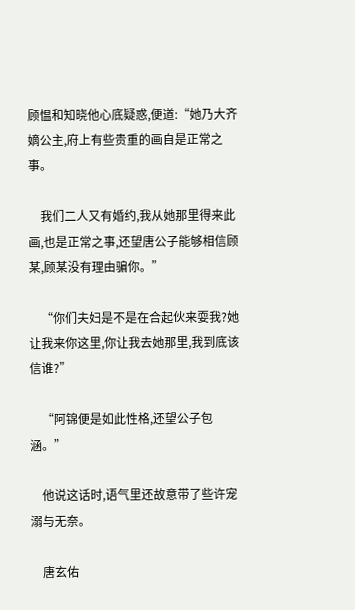顾愠和知晓他心底疑惑,便道:“她乃大齐嫡公主,府上有些贵重的画自是正常之事。

    我们二人又有婚约,我从她那里得来此画,也是正常之事,还望唐公子能够相信顾某,顾某没有理由骗你。”

    “你们夫妇是不是在合起伙来耍我?她让我来你这里,你让我去她那里,我到底该信谁?”

    “阿锦便是如此性格,还望公子包涵。”

    他说这话时,语气里还故意带了些许宠溺与无奈。

    唐玄佑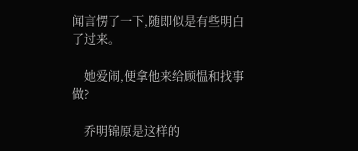闻言愣了一下,随即似是有些明白了过来。

    她爱闹,便拿他来给顾愠和找事做?

    乔明锦原是这样的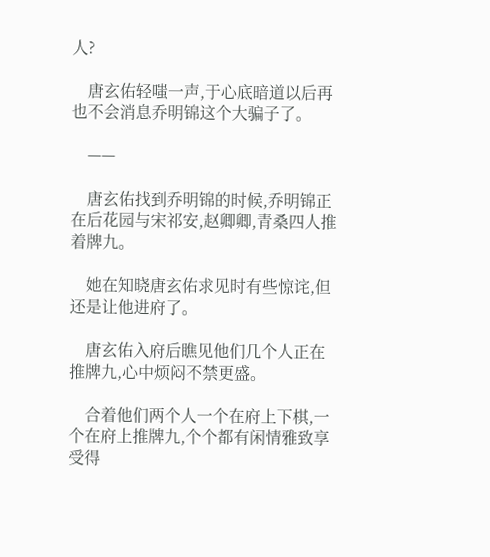人?

    唐玄佑轻嗤一声,于心底暗道以后再也不会消息乔明锦这个大骗子了。

    ——

    唐玄佑找到乔明锦的时候,乔明锦正在后花园与宋祁安,赵卿卿,青桑四人推着牌九。

    她在知晓唐玄佑求见时有些惊诧,但还是让他进府了。

    唐玄佑入府后瞧见他们几个人正在推牌九,心中烦闷不禁更盛。

    合着他们两个人一个在府上下棋,一个在府上推牌九,个个都有闲情雅致享受得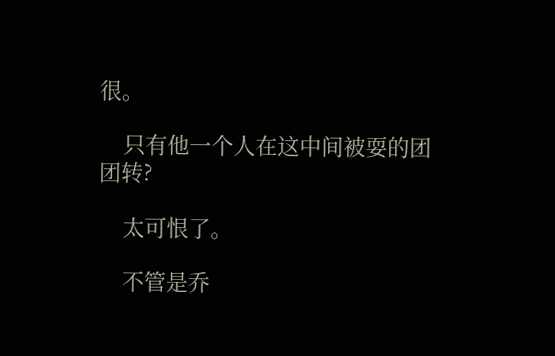很。

    只有他一个人在这中间被耍的团团转?

    太可恨了。

    不管是乔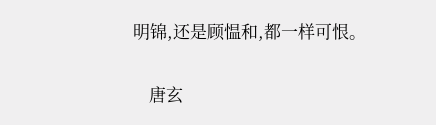明锦,还是顾愠和,都一样可恨。

    唐玄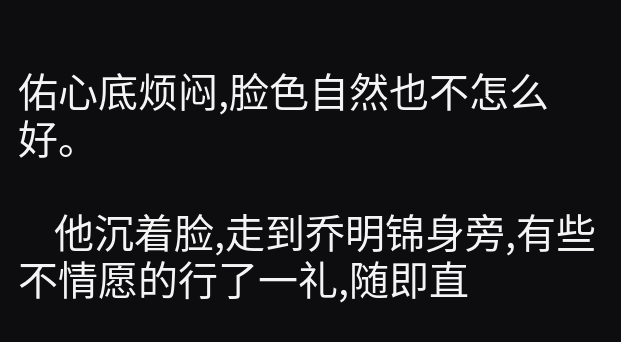佑心底烦闷,脸色自然也不怎么好。

    他沉着脸,走到乔明锦身旁,有些不情愿的行了一礼,随即直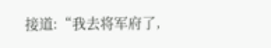接道:“我去将军府了,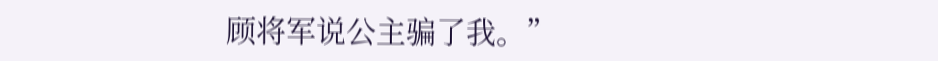顾将军说公主骗了我。”